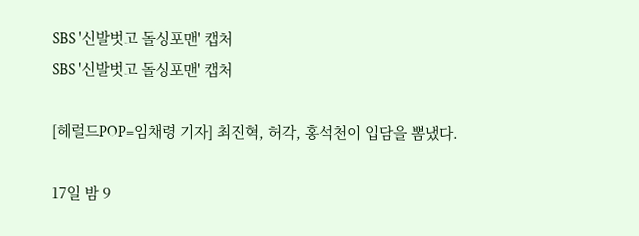SBS '신발벗고 돌싱포맨' 캡처
SBS '신발벗고 돌싱포맨' 캡처

[헤럴드POP=임채령 기자] 최진혁, 허각, 홍석천이 입담을 뽐냈다.

17일 밤 9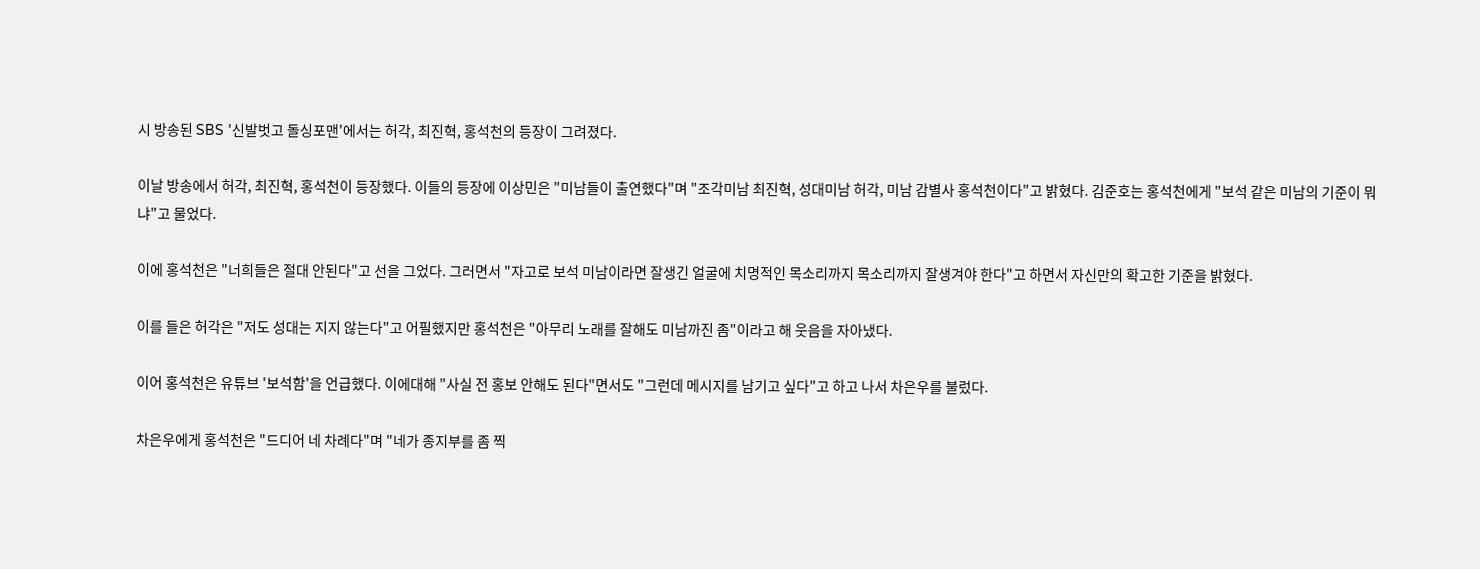시 방송된 SBS '신발벗고 돌싱포맨'에서는 허각, 최진혁, 홍석천의 등장이 그려졌다.

이날 방송에서 허각, 최진혁, 홍석천이 등장했다. 이들의 등장에 이상민은 "미남들이 출연했다"며 "조각미남 최진혁, 성대미남 허각, 미남 감별사 홍석천이다"고 밝혔다. 김준호는 홍석천에게 "보석 같은 미남의 기준이 뭐냐"고 물었다.

이에 홍석천은 "너희들은 절대 안된다"고 선을 그었다. 그러면서 "자고로 보석 미남이라면 잘생긴 얼굴에 치명적인 목소리까지 목소리까지 잘생겨야 한다"고 하면서 자신만의 확고한 기준을 밝혔다.

이를 들은 허각은 "저도 성대는 지지 않는다"고 어필했지만 홍석천은 "아무리 노래를 잘해도 미남까진 좀"이라고 해 웃음을 자아냈다.

이어 홍석천은 유튜브 '보석함'을 언급했다. 이에대해 "사실 전 홍보 안해도 된다"면서도 "그런데 메시지를 남기고 싶다"고 하고 나서 차은우를 불렀다.

차은우에게 홍석천은 "드디어 네 차례다"며 "네가 종지부를 좀 찍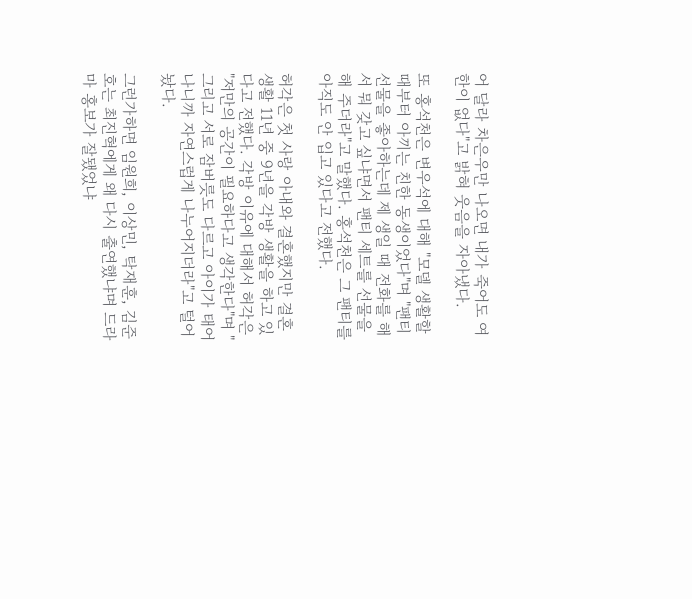어 달라 차은우만 나오면 내가 죽어도 여한이 없다"고 밝혀 웃음을 자아냈다.

또 홍석천은 변우석에 대해 "모델 생활할 때부터 아끼는 친한 동생이었다"며 "팬티선물을 좋아하는데 제 생일 때 전화를 해서 뭐 갖고 싶냐면서 팬티 세트를 선물을 해 주더라"고 말했다. 홍석천은 그 팬티를 아직도 안 입고 있다고 전했다.

허각은 첫 사랑 아내와 결혼했지만 결혼생활 11년 중 9년을 각방 생활을 하고 있다고 전했다. 각방 이유에 대해서 허각은 "저만의 공간이 필요하다고 생각한다"며 "그리고 서로 잠버릇도 다르고 아이가 태어나니까 자연스럽게 나누어지더라"고 털어놨다.

그런가하면 임원희, 이상민, 탁재훈, 김준호는 최진혁에게 왜 다시 출연했냐며 드라마 홍보가 잘됐었냐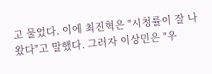고 물었다. 이에 최진혁은 "시청률이 잘 나왔다"고 말했다. 그러자 이상민은 "우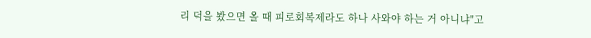리 덕을 봤으면 올 때 피로회복제라도 하나 사와야 하는 거 아니냐"고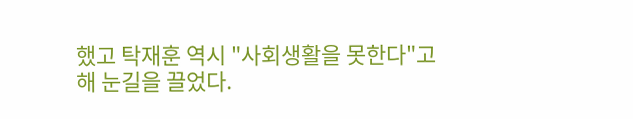했고 탁재훈 역시 "사회생활을 못한다"고 해 눈길을 끌었다.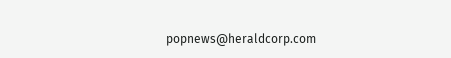popnews@heraldcorp.com